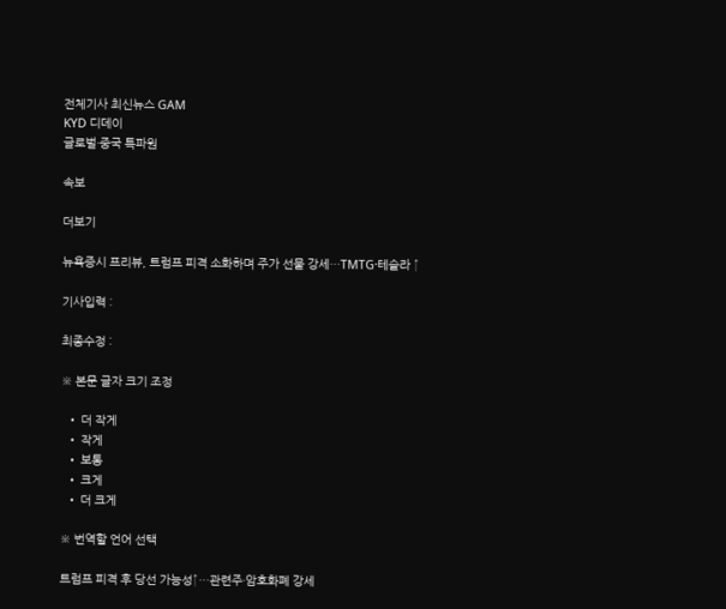전체기사 최신뉴스 GAM
KYD 디데이
글로벌·중국 특파원

속보

더보기

뉴욕증시 프리뷰, 트럼프 피격 소화하며 주가 선물 강세…TMTG·테슬라 ↑

기사입력 :

최종수정 :

※ 본문 글자 크기 조정

  • 더 작게
  • 작게
  • 보통
  • 크게
  • 더 크게

※ 번역할 언어 선택

트럼프 피격 후 당선 가능성↑…관련주·암호화폐 강세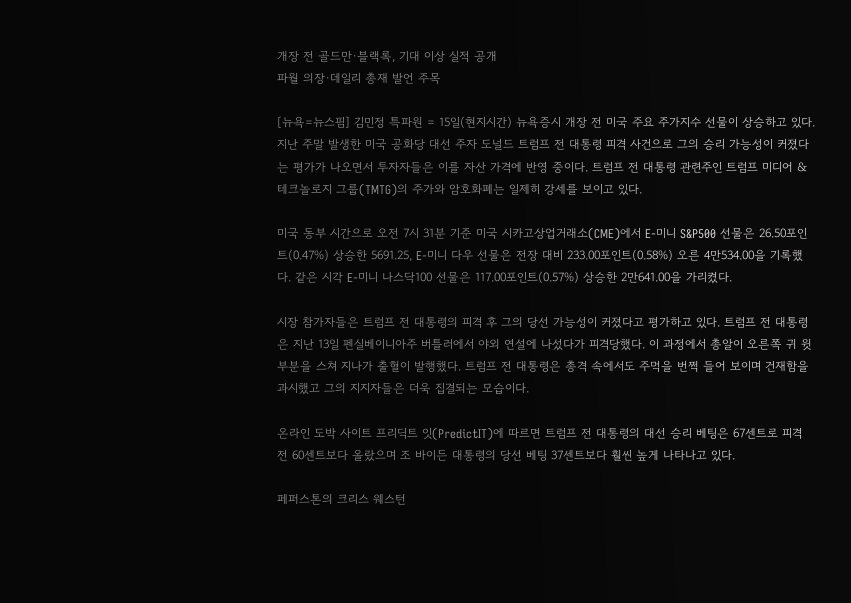개장 전 골드만·블랙록, 기대 이상 실적 공개
파월 의장·데일리 총재 발언 주목

[뉴욕=뉴스핌] 김민정 특파원 = 15일(현지시간) 뉴욕증시 개장 전 미국 주요 주가지수 선물이 상승하고 있다. 지난 주말 발생한 미국 공화당 대선 주자 도널드 트럼프 전 대통령 피격 사건으로 그의 승리 가능성이 커졌다는 평가가 나오면서 투자자들은 이를 자산 가격에 반영 중이다. 트럼프 전 대통령 관련주인 트럼프 미디어 & 테크놀로지 그룹(TMTG)의 주가와 암호화폐는 일제히 강세를 보이고 있다.

미국 동부 시간으로 오전 7시 31분 기준 미국 시카고상업거래소(CME)에서 E-미니 S&P500 선물은 26.50포인트(0.47%) 상승한 5691.25, E-미니 다우 선물은 전장 대비 233.00포인트(0.58%) 오른 4만534.00을 기록했다. 같은 시각 E-미니 나스닥100 선물은 117.00포인트(0.57%) 상승한 2만641.00을 가리켰다.

시장 참가자들은 트럼프 전 대통령의 피격 후 그의 당선 가능성이 커졌다고 평가하고 있다. 트럼프 전 대통령은 지난 13일 펜실베이니아주 버틀러에서 야외 연설에 나섰다가 피격당했다. 이 과정에서 총알이 오른쪽 귀 윗부분을 스쳐 지나가 출혈이 발행했다. 트럼프 전 대통령은 총격 속에서도 주먹을 번쩍 들어 보이며 건재함을 과시했고 그의 지지자들은 더욱 집결되는 모습이다.

온라인 도박 사이트 프리딕트 잇(PredictIT)에 따르면 트럼프 전 대통령의 대선 승리 베팅은 67센트로 피격 전 60센트보다 올랐으며 조 바이든 대통령의 당선 베팅 37센트보다 훨씬 높게 나타나고 있다.

페퍼스톤의 크리스 웨스턴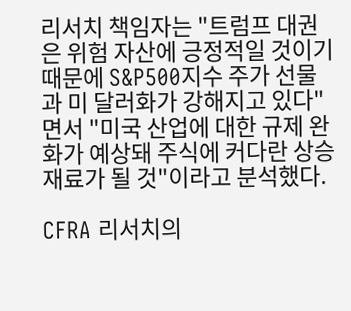리서치 책임자는 "트럼프 대권은 위험 자산에 긍정적일 것이기 때문에 S&P500지수 주가 선물과 미 달러화가 강해지고 있다"면서 "미국 산업에 대한 규제 완화가 예상돼 주식에 커다란 상승 재료가 될 것"이라고 분석했다.

CFRA 리서치의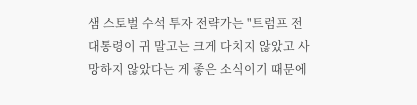샘 스토벌 수석 투자 전략가는 "트럼프 전 대통령이 귀 말고는 크게 다치지 않았고 사망하지 않았다는 게 좋은 소식이기 때문에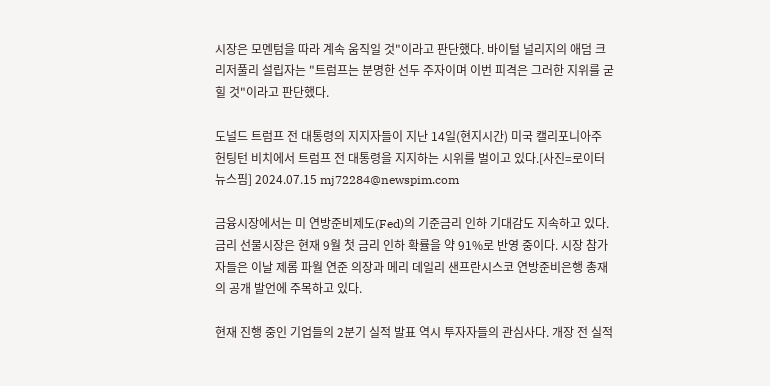시장은 모멘텀을 따라 계속 움직일 것"이라고 판단했다. 바이털 널리지의 애덤 크리저풀리 설립자는 "트럼프는 분명한 선두 주자이며 이번 피격은 그러한 지위를 굳힐 것"이라고 판단했다.

도널드 트럼프 전 대통령의 지지자들이 지난 14일(현지시간) 미국 캘리포니아주 헌팅턴 비치에서 트럼프 전 대통령을 지지하는 시위를 벌이고 있다.[사진=로이터 뉴스핌] 2024.07.15 mj72284@newspim.com

금융시장에서는 미 연방준비제도(Fed)의 기준금리 인하 기대감도 지속하고 있다. 금리 선물시장은 현재 9월 첫 금리 인하 확률을 약 91%로 반영 중이다. 시장 참가자들은 이날 제롬 파월 연준 의장과 메리 데일리 샌프란시스코 연방준비은행 총재의 공개 발언에 주목하고 있다.

현재 진행 중인 기업들의 2분기 실적 발표 역시 투자자들의 관심사다. 개장 전 실적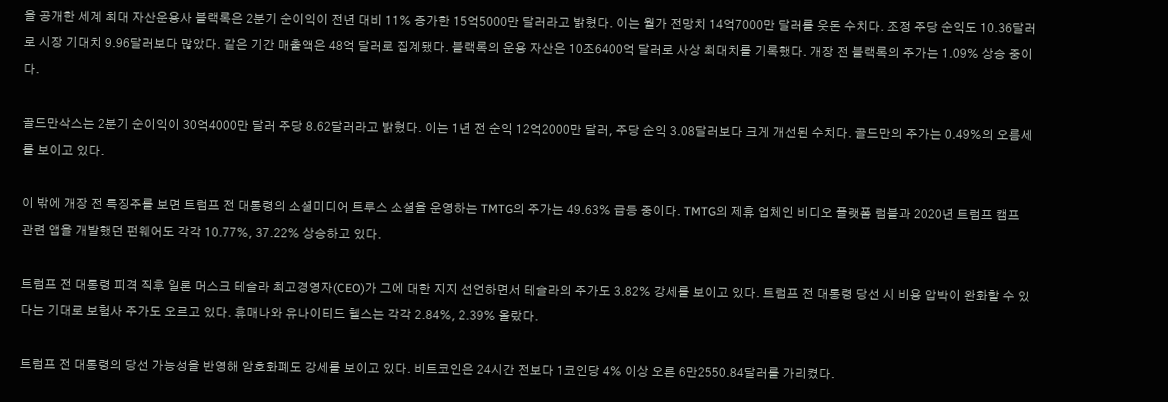을 공개한 세계 최대 자산운용사 블랙록은 2분기 순이익이 전년 대비 11% 증가한 15억5000만 달러라고 밝혔다. 이는 월가 전망치 14억7000만 달러를 웃돈 수치다. 조정 주당 순익도 10.36달러로 시장 기대치 9.96달러보다 많았다. 같은 기간 매출액은 48억 달러로 집계됐다. 블랙록의 운용 자산은 10조6400억 달러로 사상 최대치를 기록했다. 개장 전 블랙록의 주가는 1.09% 상승 중이다.

골드만삭스는 2분기 순이익이 30억4000만 달러 주당 8.62달러라고 밝혔다. 이는 1년 전 순익 12억2000만 달러, 주당 순익 3.08달러보다 크게 개선된 수치다. 골드만의 주가는 0.49%의 오름세를 보이고 있다.

이 밖에 개장 전 특징주를 보면 트럼프 전 대통령의 소셜미디어 트루스 소셜을 운영하는 TMTG의 주가는 49.63% 급등 중이다. TMTG의 제휴 업체인 비디오 플랫폼 럼블과 2020년 트럼프 캠프 관련 앱을 개발했던 펀웨어도 각각 10.77%, 37.22% 상승하고 있다.

트럼프 전 대통령 피격 직후 일론 머스크 테슬라 최고경영자(CEO)가 그에 대한 지지 선언하면서 테슬라의 주가도 3.82% 강세를 보이고 있다. 트럼프 전 대통령 당선 시 비용 압박이 완화할 수 있다는 기대로 보험사 주가도 오르고 있다. 휴매나와 유나이티드 헬스는 각각 2.84%, 2.39% 올랐다.

트럼프 전 대통령의 당선 가능성을 반영해 암호화폐도 강세를 보이고 있다. 비트코인은 24시간 전보다 1코인당 4% 이상 오른 6만2550.84달러를 가리켰다.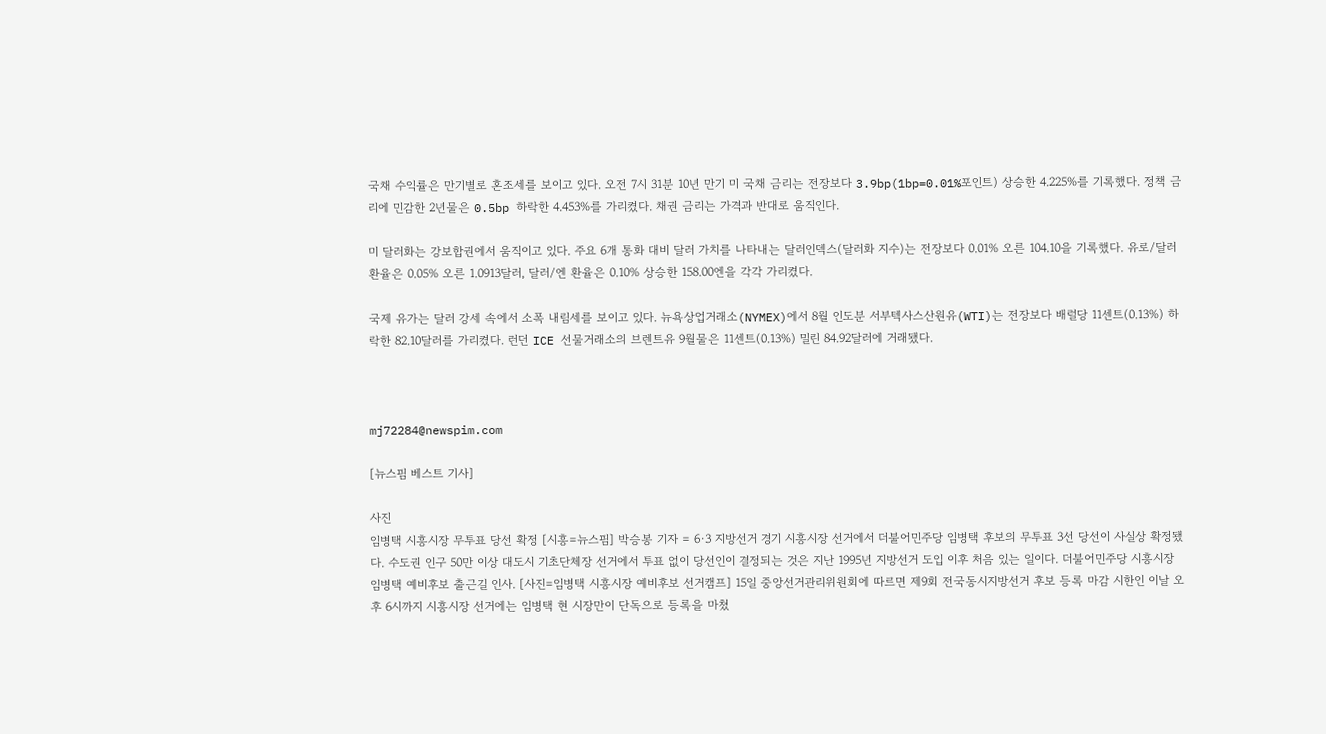국채 수익률은 만기별로 혼조세를 보이고 있다. 오전 7시 31분 10년 만기 미 국채 금리는 전장보다 3.9bp(1bp=0.01%포인트) 상승한 4.225%를 기록했다. 정책 금리에 민감한 2년물은 0.5bp 하락한 4.453%를 가리켰다. 채권 금리는 가격과 반대로 움직인다.

미 달러화는 강보합권에서 움직이고 있다. 주요 6개 통화 대비 달러 가치를 나타내는 달러인덱스(달러화 지수)는 전장보다 0.01% 오른 104.10을 기록했다. 유로/달러 환율은 0.05% 오른 1.0913달러, 달러/엔 환율은 0.10% 상승한 158.00엔을 각각 가리켰다.

국제 유가는 달러 강세 속에서 소폭 내림세를 보이고 있다. 뉴욕상업거래소(NYMEX)에서 8월 인도분 서부텍사스산원유(WTI)는 전장보다 배럴당 11센트(0.13%) 하락한 82.10달러를 가리켰다. 런던 ICE 선물거래소의 브렌트유 9월물은 11센트(0.13%) 밀린 84.92달러에 거래됐다.



mj72284@newspim.com

[뉴스핌 베스트 기사]

사진
임병택 시흥시장 무투표 당선 확정 [시흥=뉴스핌] 박승봉 기자 = 6·3 지방선거 경기 시흥시장 선거에서 더불어민주당 임병택 후보의 무투표 3선 당선이 사실상 확정됐다. 수도권 인구 50만 이상 대도시 기초단체장 선거에서 투표 없이 당선인이 결정되는 것은 지난 1995년 지방선거 도입 이후 처음 있는 일이다. 더불어민주당 시흥시장 임병택 예비후보 출근길 인사. [사진=임병택 시흥시장 예비후보 선거캠프] 15일 중앙선거관리위원회에 따르면 제9회 전국동시지방선거 후보 등록 마감 시한인 이날 오후 6시까지 시흥시장 선거에는 임병택 현 시장만이 단독으로 등록을 마쳤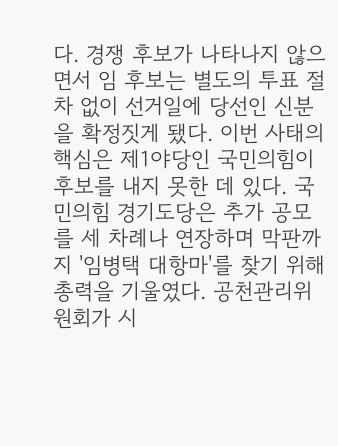다. 경쟁 후보가 나타나지 않으면서 임 후보는 별도의 투표 절차 없이 선거일에 당선인 신분을 확정짓게 됐다. 이번 사태의 핵심은 제1야당인 국민의힘이 후보를 내지 못한 데 있다. 국민의힘 경기도당은 추가 공모를 세 차례나 연장하며 막판까지 '임병택 대항마'를 찾기 위해 총력을 기울였다. 공천관리위원회가 시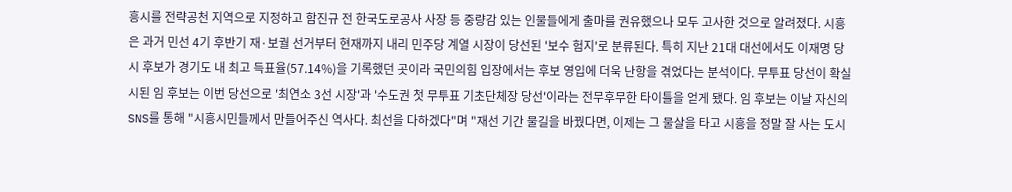흥시를 전략공천 지역으로 지정하고 함진규 전 한국도로공사 사장 등 중량감 있는 인물들에게 출마를 권유했으나 모두 고사한 것으로 알려졌다. 시흥은 과거 민선 4기 후반기 재·보궐 선거부터 현재까지 내리 민주당 계열 시장이 당선된 '보수 험지'로 분류된다. 특히 지난 21대 대선에서도 이재명 당시 후보가 경기도 내 최고 득표율(57.14%)을 기록했던 곳이라 국민의힘 입장에서는 후보 영입에 더욱 난항을 겪었다는 분석이다. 무투표 당선이 확실시된 임 후보는 이번 당선으로 '최연소 3선 시장'과 '수도권 첫 무투표 기초단체장 당선'이라는 전무후무한 타이틀을 얻게 됐다. 임 후보는 이날 자신의 SNS를 통해 "시흥시민들께서 만들어주신 역사다. 최선을 다하겠다"며 "재선 기간 물길을 바꿨다면, 이제는 그 물살을 타고 시흥을 정말 잘 사는 도시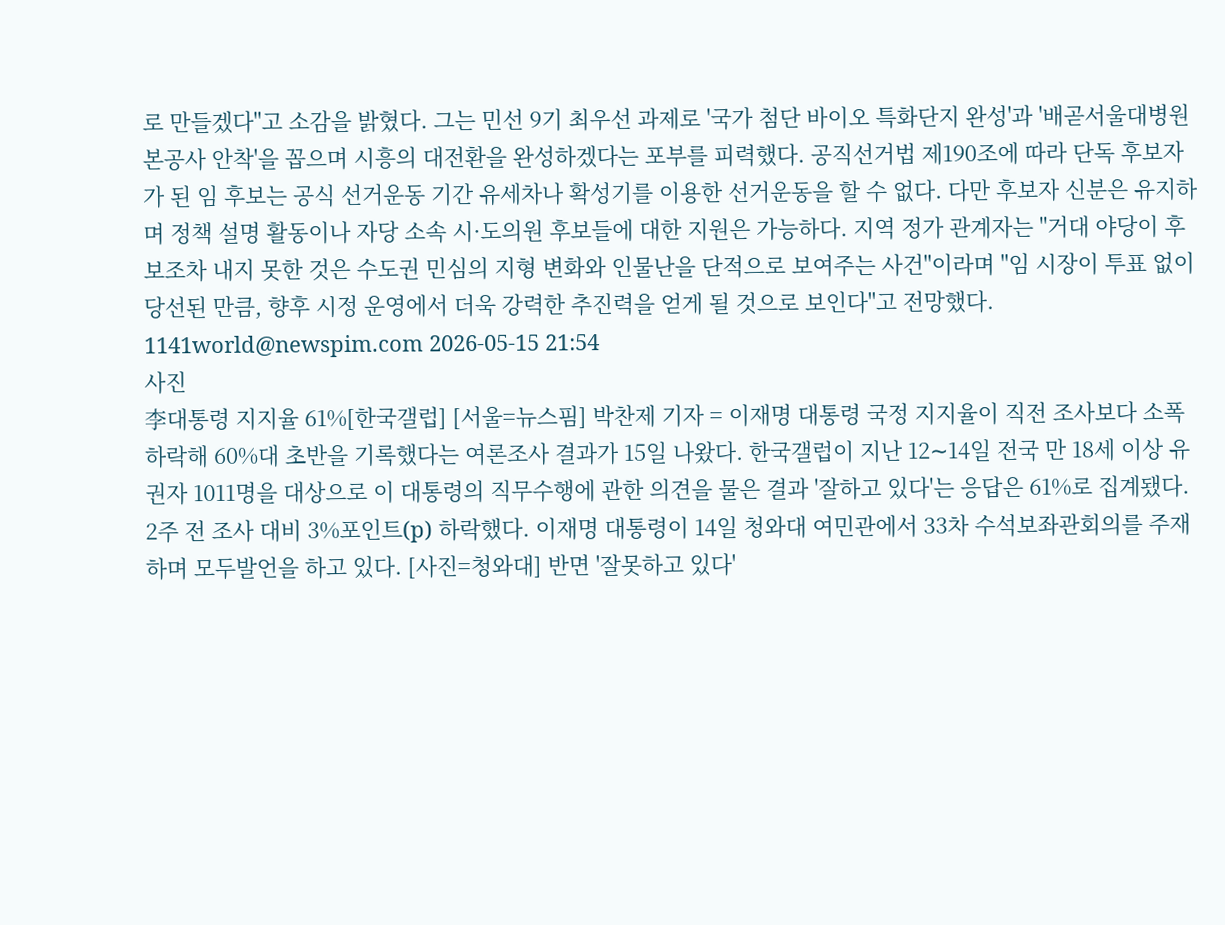로 만들겠다"고 소감을 밝혔다. 그는 민선 9기 최우선 과제로 '국가 첨단 바이오 특화단지 완성'과 '배곧서울대병원 본공사 안착'을 꼽으며 시흥의 대전환을 완성하겠다는 포부를 피력했다. 공직선거법 제190조에 따라 단독 후보자가 된 임 후보는 공식 선거운동 기간 유세차나 확성기를 이용한 선거운동을 할 수 없다. 다만 후보자 신분은 유지하며 정책 설명 활동이나 자당 소속 시·도의원 후보들에 대한 지원은 가능하다. 지역 정가 관계자는 "거대 야당이 후보조차 내지 못한 것은 수도권 민심의 지형 변화와 인물난을 단적으로 보여주는 사건"이라며 "임 시장이 투표 없이 당선된 만큼, 향후 시정 운영에서 더욱 강력한 추진력을 얻게 될 것으로 보인다"고 전망했다. 1141world@newspim.com 2026-05-15 21:54
사진
李대통령 지지율 61%[한국갤럽] [서울=뉴스핌] 박찬제 기자 = 이재명 대통령 국정 지지율이 직전 조사보다 소폭 하락해 60%대 초반을 기록했다는 여론조사 결과가 15일 나왔다. 한국갤럽이 지난 12∼14일 전국 만 18세 이상 유권자 1011명을 대상으로 이 대통령의 직무수행에 관한 의견을 물은 결과 '잘하고 있다'는 응답은 61%로 집계됐다. 2주 전 조사 대비 3%포인트(p) 하락했다. 이재명 대통령이 14일 청와대 여민관에서 33차 수석보좌관회의를 주재하며 모두발언을 하고 있다. [사진=청와대] 반면 '잘못하고 있다'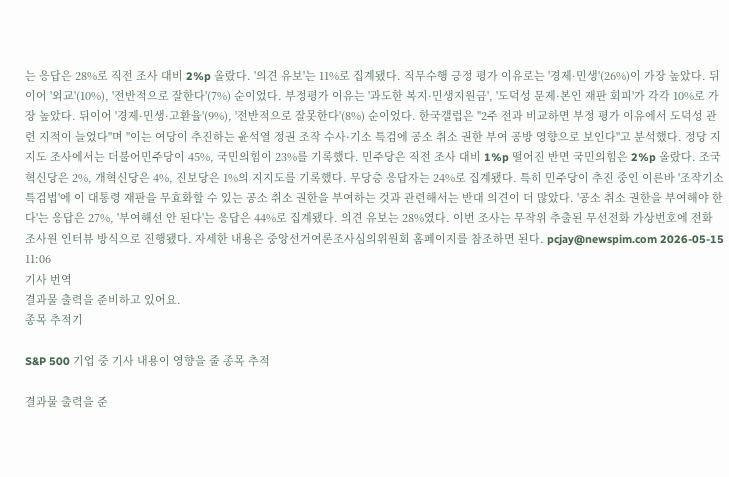는 응답은 28%로 직전 조사 대비 2%p 올랐다. '의견 유보'는 11%로 집계됐다. 직무수행 긍정 평가 이유로는 '경제·민생'(26%)이 가장 높았다. 뒤이어 '외교'(10%), '전반적으로 잘한다'(7%) 순이었다. 부정평가 이유는 '과도한 복지·민생지원금', '도덕성 문제·본인 재판 회피'가 각각 10%로 가장 높았다. 뒤이어 '경제·민생·고환율'(9%), '전반적으로 잘못한다'(8%) 순이었다. 한국갤럽은 "2주 전과 비교하면 부정 평가 이유에서 도덕성 관련 지적이 늘었다"며 "이는 여당이 추진하는 윤석열 정권 조작 수사·기소 특검에 공소 취소 권한 부여 공방 영향으로 보인다"고 분석했다. 정당 지지도 조사에서는 더불어민주당이 45%, 국민의힘이 23%를 기록했다. 민주당은 직전 조사 대비 1%p 떨어진 반면 국민의힘은 2%p 올랐다. 조국혁신당은 2%, 개혁신당은 4%, 진보당은 1%의 지지도를 기록했다. 무당층 응답자는 24%로 집계됐다. 특히 민주당이 추진 중인 이른바 '조작기소 특검법'에 이 대통령 재판을 무효화할 수 있는 공소 취소 권한을 부여하는 것과 관련해서는 반대 의견이 더 많았다. '공소 취소 권한을 부여해야 한다'는 응답은 27%, '부여해선 안 된다'는 응답은 44%로 집계됐다. 의견 유보는 28%였다. 이번 조사는 무작위 추출된 무선전화 가상번호에 전화 조사원 인터뷰 방식으로 진행됐다. 자세한 내용은 중앙선거여론조사심의위원회 홈페이지를 참조하면 된다. pcjay@newspim.com 2026-05-15 11:06
기사 번역
결과물 출력을 준비하고 있어요.
종목 추적기

S&P 500 기업 중 기사 내용이 영향을 줄 종목 추적

결과물 출력을 준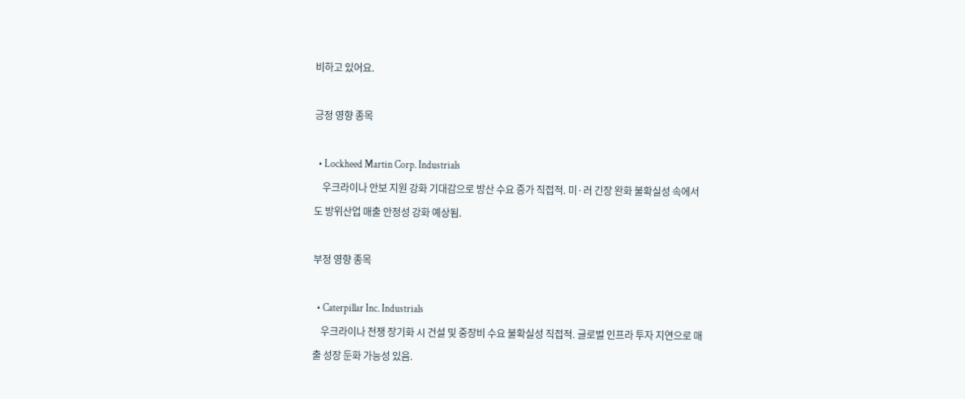비하고 있어요.

긍정 영향 종목

  • Lockheed Martin Corp. Industrials
    우크라이나 안보 지원 강화 기대감으로 방산 수요 증가 직접적. 미·러 긴장 완화 불확실성 속에서도 방위산업 매출 안정성 강화 예상됨.

부정 영향 종목

  • Caterpillar Inc. Industrials
    우크라이나 전쟁 장기화 시 건설 및 중장비 수요 불확실성 직접적. 글로벌 인프라 투자 지연으로 매출 성장 둔화 가능성 있음.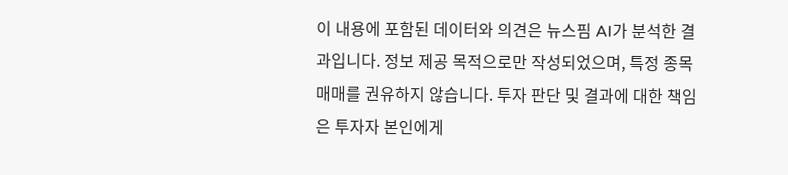이 내용에 포함된 데이터와 의견은 뉴스핌 AI가 분석한 결과입니다. 정보 제공 목적으로만 작성되었으며, 특정 종목 매매를 권유하지 않습니다. 투자 판단 및 결과에 대한 책임은 투자자 본인에게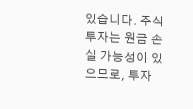있습니다. 주식 투자는 원금 손실 가능성이 있으므로, 투자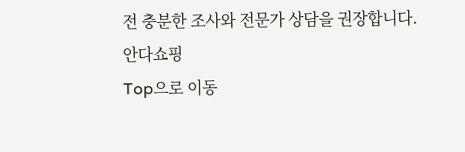전 충분한 조사와 전문가 상담을 권장합니다.
안다쇼핑
Top으로 이동